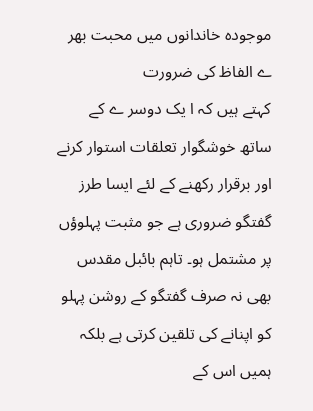موجودہ خاندانوں میں محبت بھر ے الفاظ کی ضرورت
کہتے ہیں کہ ا یک دوسر ے کے ساتھ خوشگوار تعلقات استوار کرنے اور برقرار رکھنے کے لئے ایسا طرز گفتگو ضروری ہے جو مثبت پہلوؤں پر مشتمل ہو۔ تاہم بائبل مقدس بھی نہ صرف گفتگو کے روشن پہلو کو اپنانے کی تلقین کرتی ہے بلکہ ہمیں اس کے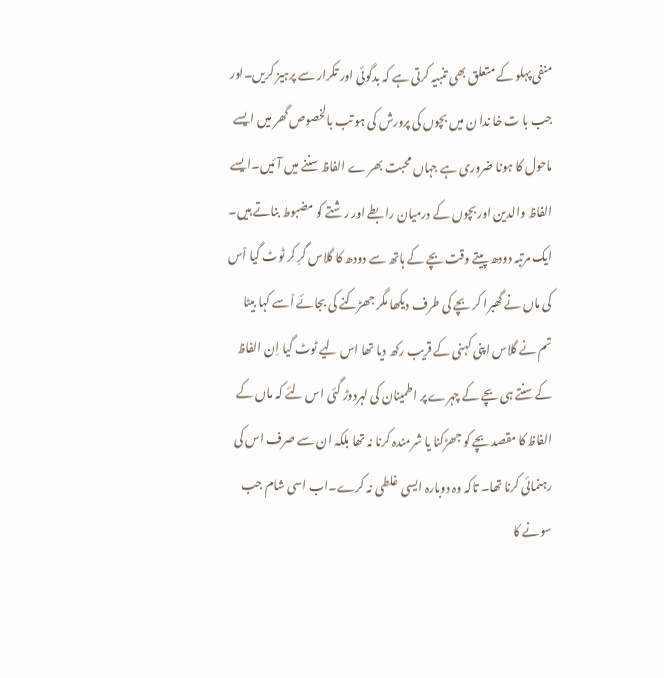منفی پہلو کے متعلق بھی تنبیہ کرتی ہے کہ بدگوئی اور تکرار سے پرہیز کریں۔اور جب با ت خا ندا ن میں بچوں کی پرورش کی ہو تب بالخصوص گھر میں ایسے ماحول کا ہونا ضروری ہے جہاں محبت بھر ے الفاظ سننے میں آئیں۔ایسے الفاظ والدین اور بچوں کے درمیان رابطے اور رشتے کو مضبوط بناتے ہیں۔ ایک مرتبہ دودھ پیتے وقت بچے کے ہاتھ سے دودھ کا گلاس گرِ کر ٹوٹ گیا اْس کی ماں نے گھبرا کر بچے کی طرف دیکھا مگر جھڑکنے کی بجائے اْسے کہا بیٹا تم نے گلاس اپنی کہنی کے قریب رکھ دیا تھا اس لیے ٹوٹ گیا اِن الفاظ کے سنتے ہی بچے کے چہرے پر اطمینان کی لہردوڑ گئی اس لئے کہ ماں کے الفاظ کا مقصد بچے کو جھڑکنا یا شرمندہ کرنا نہ تھا بلکہ ان سے صرف اس کی رہنمائی کرنا تھا۔ تاکہ وہ دوبارہ ایسی غلطی نہ کرے۔اب اسی شام جب سونے کا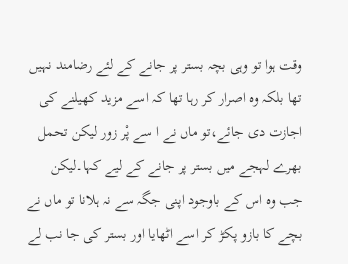وقت ہوا تو وہی بچہ بستر پر جانے کے لئے رضامند نہیں تھا بلکہ وہ اصرار کر رہا تھا کہ اسے مزید کھیلنے کی اجازت دی جائے،تو ماں نے ا سے پْر زور لیکن تحمل بھرے لہجے میں بستر پر جانے کے لیے کہا۔لیکن جب وہ اس کے باوجود اپنی جگہ سے نہ ہلانا تو ماں نے بچے کا بازو پکڑ کر اسے اٹھایا اور بستر کی جا نب لے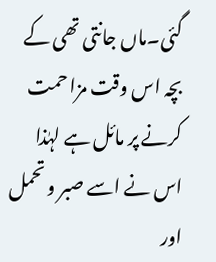گئی۔ماں جانتی تھی کے بچہ اس وقت مزا حمت کرنے پر مائل ہے لہٰذا اس نے اسے صبر و تحمل اور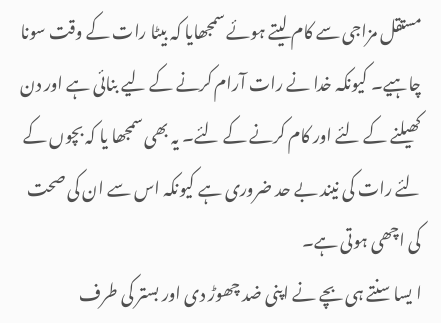مستقل مزاجی سے کام لیتے ہوئے سمجھایا کہ بیٹا رات کے وقت سونا چاہیے۔ کیونکہ خدا نے رات آرام کرنے کے لیے بنائی ہے اور دن کھیلنے کے لئے اور کام کرنے کے لئے۔ یہ بھی سمجھا یا کہ بچوں کے لئے رات کی نیند بے حد ضروری ہے کیونکہ اس سے ان کی صحت کی اچھی ہوتی ہے۔
ا یسا سنتے ہی بچے نے اپنی ضد چھوڑ دی اور بستر کی طرف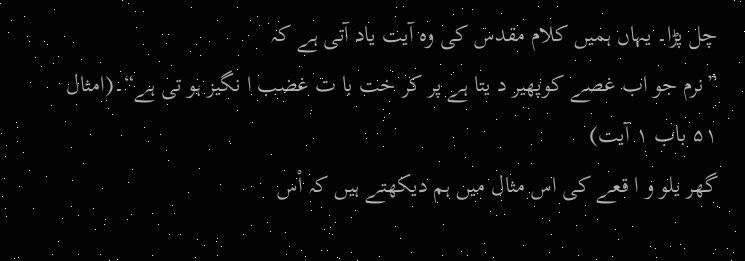چل پڑا۔ یہاں ہمیں کلام مقدس کی وہ آیت یاد آتی ہے کہ
”نرم جو اب غصے کوپھیر د یتا ہے پر کر خت با ت غضب ا نگیز ہو تی ہے“۔(امثال ۵۱ باب ۱ آیت)
گھر یلو و ا قعے کی اس مثال میں ہم دیکھتے ہیں کہ اْس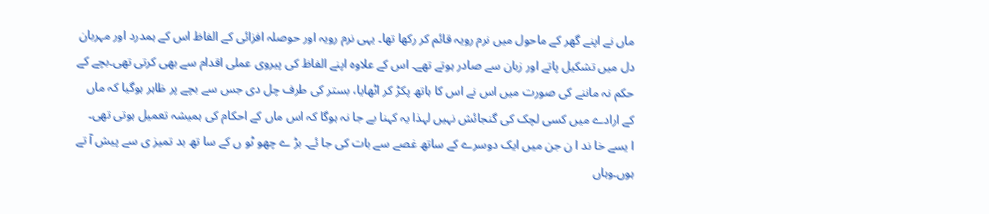ماں نے اپنے گھر کے ماحول میں نرم رویہ قائم کر رکھا تھا۔ یہی نرم رویہ اور حوصلہ افزائی کے الفاظ اس کے ہمدرد اور مہربان دل میں تشکیل پاتے اور زبان سے صادر ہوتے تھے۔ اس کے علاوہ اپنے الفاظ کی پیروی عملی اقدام سے بھی کرتی تھی۔بچے کے حکم نہ ماننے کی صورت میں اس نے اس کا ہاتھ پکڑ کر اٹھایا، بستر کی طرف چل دی جس سے بچے پر ظاہر ہوگیا کہ ماں کے ارادے میں کسی لچک کی گنجائش نہیں لہذا یہ کہنا بے جا نہ ہوگا کہ اس ماں کے احکام کی ہمیشہ تعمیل ہوتی تھی۔
ا یسے خا ند ا ن جن میں ایک دوسرے کے ساتھ غصے سے بات کی جا ئے۔ بڑ ے چھو ٹو ں کے سا تھ بد تمیز ی سے پیش آ تے ہوں۔وہاں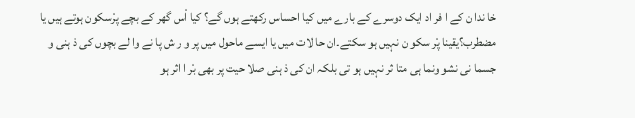خا ندا ن کے ا فر اد ایک دوسرے کے بارے میں کیا احساس رکھتے ہوں گے؟ کیا اْس گھر کے بچے پرْسکون ہوتے ہیں یا مضطرب؟یقینا پْر سکو ن نہیں ہو سکتے۔ان حا لات میں یا ایسے ماحول میں پر و ر ش پا نے وا لے بچوں کی ذ ہنی و جسما نی نشو ونما ہی متا ثر نہیں ہو تی بلکہ ان کی ذ ہنی صلا حیت پر بھی بْر ا اثر ہو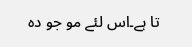تا ہے۔اس لئے مو جو دہ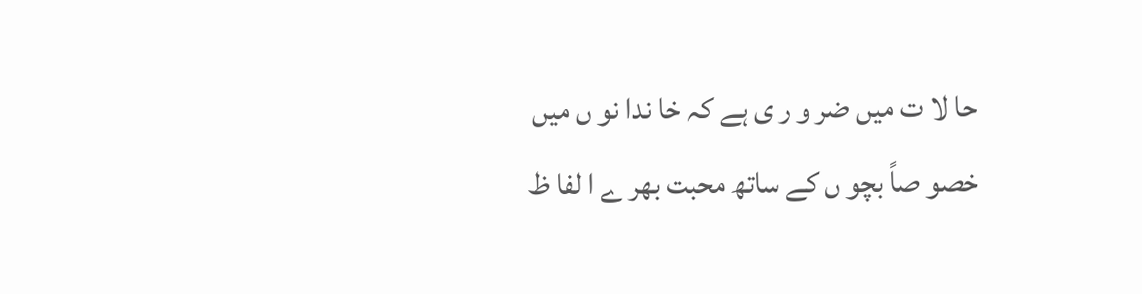حا لا ت میں ضر و ر ی ہے کہ خا ندا نو ں میں خصو صاً بچو ں کے ساتھ محبت بھر ے ا لفا ظ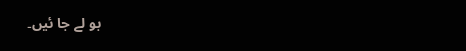بو لے جا ئیں۔